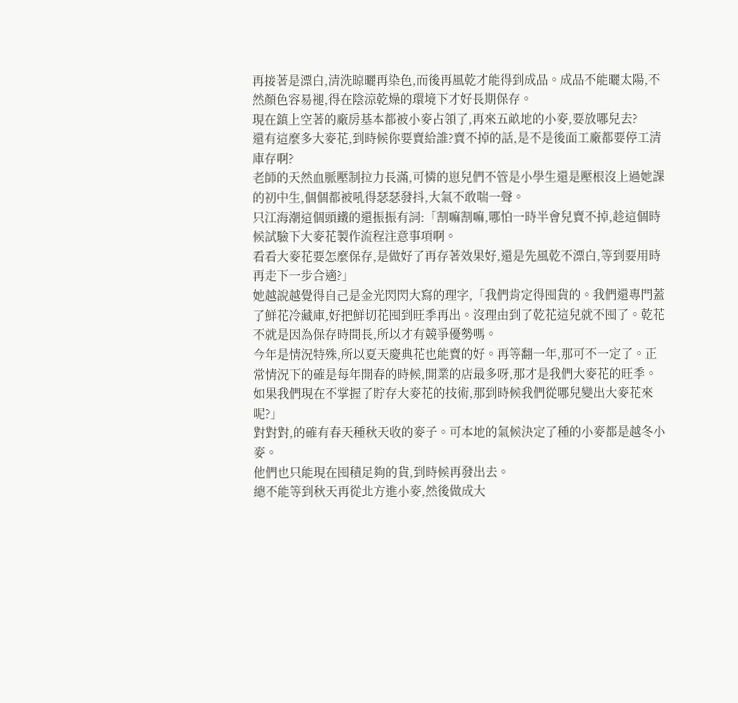再接著是漂白,清洗晾曬再染色,而後再風乾才能得到成品。成品不能曬太陽,不然顏色容易褪,得在陰涼乾燥的環境下才好長期保存。
現在鎮上空著的廠房基本都被小麥占領了,再來五畝地的小麥,要放哪兒去?
還有這麼多大麥花,到時候你要賣給誰?賣不掉的話,是不是後面工廠都要停工清庫存啊?
老師的天然血脈壓制拉力長滿,可憐的崽兒們不管是小學生還是壓根沒上過她課的初中生,個個都被吼得瑟瑟發抖,大氣不敢喘一聲。
只江海潮這個頭鐵的還振振有詞:「割嘛割嘛,哪怕一時半會兒賣不掉,趁這個時候試驗下大麥花製作流程注意事項啊。
看看大麥花要怎麼保存,是做好了再存著效果好,還是先風乾不漂白,等到要用時再走下一步合適?」
她越說越覺得自己是金光閃閃大寫的理字,「我們肯定得囤貨的。我們還專門蓋了鮮花冷藏庫,好把鮮切花囤到旺季再出。沒理由到了乾花這兒就不囤了。乾花不就是因為保存時間長,所以才有競爭優勢嗎。
今年是情況特殊,所以夏天慶典花也能賣的好。再等翻一年,那可不一定了。正常情況下的確是每年開春的時候,開業的店最多呀,那才是我們大麥花的旺季。
如果我們現在不掌握了貯存大麥花的技術,那到時候我們從哪兒變出大麥花來呢?」
對對對,的確有春天種秋天收的麥子。可本地的氣候決定了種的小麥都是越冬小麥。
他們也只能現在囤積足夠的貨,到時候再發出去。
總不能等到秋天再從北方進小麥,然後做成大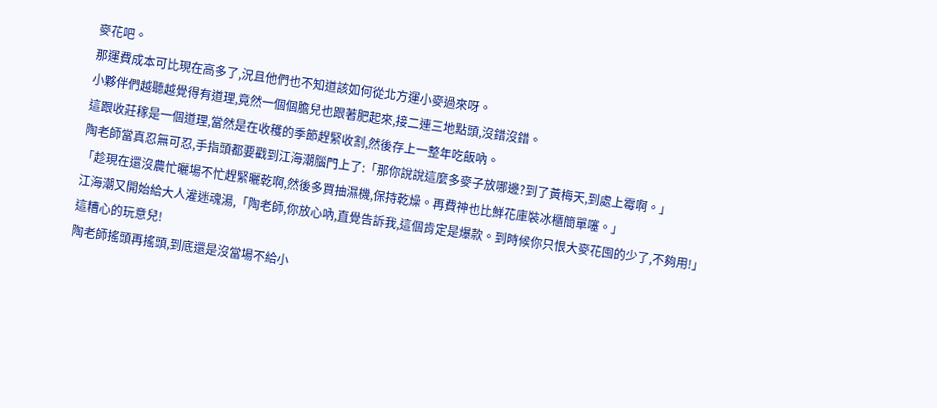麥花吧。
那運費成本可比現在高多了,況且他們也不知道該如何從北方運小麥過來呀。
小夥伴們越聽越覺得有道理,竟然一個個膽兒也跟著肥起來,接二連三地點頭,沒錯沒錯。
這跟收莊稼是一個道理,當然是在收穫的季節趕緊收割,然後存上一整年吃飯吶。
陶老師當真忍無可忍,手指頭都要戳到江海潮腦門上了:「那你說說這麼多麥子放哪邊?到了黃梅天,到處上霉啊。」
「趁現在還沒農忙曬場不忙趕緊曬乾啊,然後多買抽濕機,保持乾燥。再費神也比鮮花庫裝冰櫃簡單噻。」
江海潮又開始給大人灌迷魂湯,「陶老師,你放心吶,直覺告訴我,這個肯定是爆款。到時候你只恨大麥花囤的少了,不夠用!」
這糟心的玩意兒!
陶老師搖頭再搖頭,到底還是沒當場不給小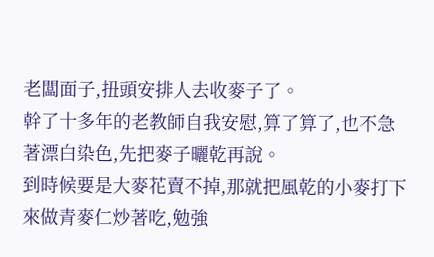老闆面子,扭頭安排人去收麥子了。
幹了十多年的老教師自我安慰,算了算了,也不急著漂白染色,先把麥子曬乾再說。
到時候要是大麥花賣不掉,那就把風乾的小麥打下來做青麥仁炒著吃,勉強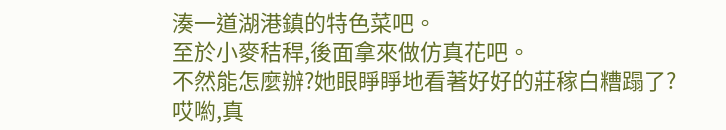湊一道湖港鎮的特色菜吧。
至於小麥秸稈,後面拿來做仿真花吧。
不然能怎麼辦?她眼睜睜地看著好好的莊稼白糟蹋了?
哎喲,真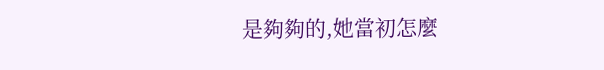是夠夠的,她當初怎麼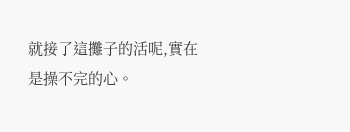就接了這攤子的活呢,實在是操不完的心。